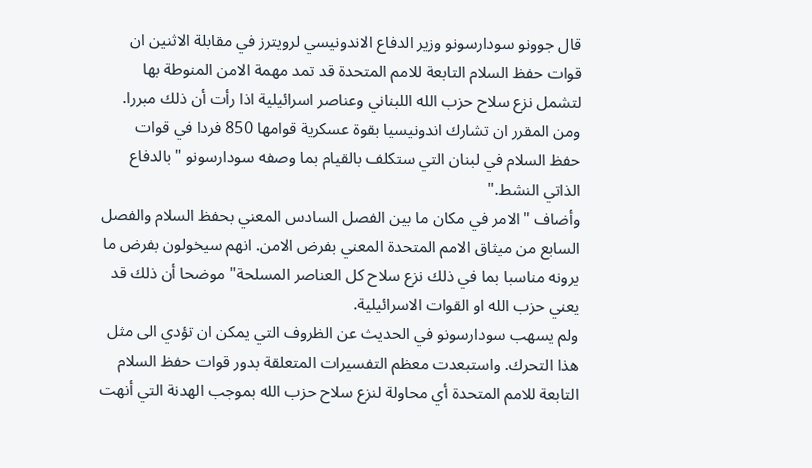قال جوونو سودارسونو وزير الدفاع الاندونيسي لرويترز في مقابلة الاثنين ان قوات حفظ السلام التابعة للامم المتحدة قد تمد مهمة الامن المنوطة بها لتشمل نزع سلاح حزب الله اللبناني وعناصر اسرائيلية اذا رأت أن ذلك مبررا.
ومن المقرر ان تشارك اندونيسيا بقوة عسكرية قوامها 850 فردا في قوات حفظ السلام في لبنان التي ستكلف بالقيام بما وصفه سودارسونو "بالدفاع الذاتي النشط."
وأضاف "الامر في مكان ما بين الفصل السادس المعني بحفظ السلام والفصل السابع من ميثاق الامم المتحدة المعني بفرض الامن. انهم سيخولون بفرض ما يرونه مناسبا بما في ذلك نزع سلاح كل العناصر المسلحة" موضحا أن ذلك قد يعني حزب الله او القوات الاسرائيلية.
ولم يسهب سودارسونو في الحديث عن الظروف التي يمكن ان تؤدي الى مثل هذا التحرك. واستبعدت معظم التفسيرات المتعلقة بدور قوات حفظ السلام التابعة للامم المتحدة أي محاولة لنزع سلاح حزب الله بموجب الهدنة التي أنهت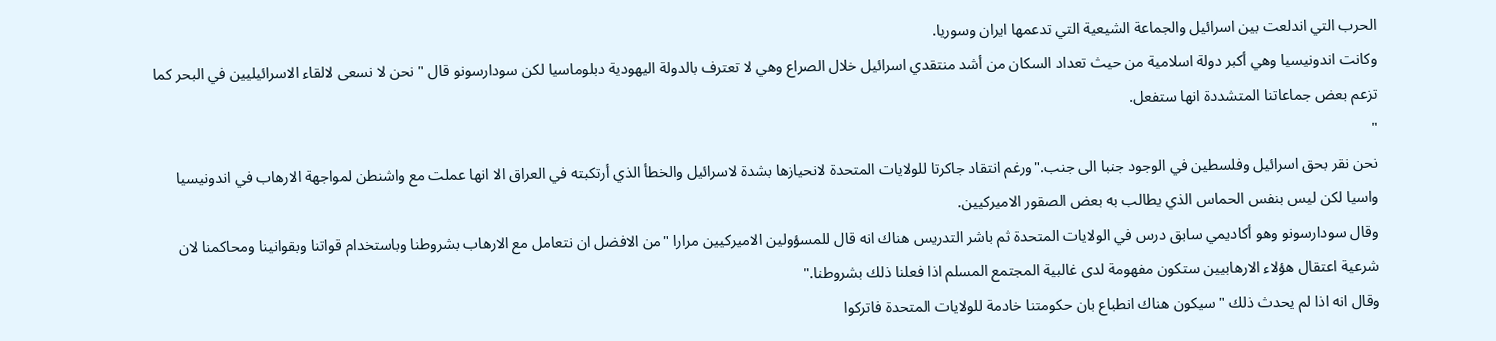الحرب التي اندلعت بين اسرائيل والجماعة الشيعية التي تدعمها ايران وسوريا.
وكانت اندونيسيا وهي أكبر دولة اسلامية من حيث تعداد السكان من أشد منتقدي اسرائيل خلال الصراع وهي لا تعترف بالدولة اليهودية دبلوماسيا لكن سودارسونو قال "نحن لا نسعى لالقاء الاسرائيليين في البحر كما تزعم بعض جماعاتنا المتشددة انها ستفعل.
"
نحن نقر بحق اسرائيل وفلسطين في الوجود جنبا الى جنب."ورغم انتقاد جاكرتا للولايات المتحدة لانحيازها بشدة لاسرائيل والخطأ الذي أرتكبته في العراق الا انها عملت مع واشنطن لمواجهة الارهاب في اندونيسيا واسيا لكن ليس بنفس الحماس الذي يطالب به بعض الصقور الاميركيين.
وقال سودارسونو وهو أكاديمي سابق درس في الولايات المتحدة ثم باشر التدريس هناك انه قال للمسؤولين الاميركيين مرارا "من الافضل ان نتعامل مع الارهاب بشروطنا وباستخدام قواتنا وبقوانينا ومحاكمنا لان شرعية اعتقال هؤلاء الارهابيين ستكون مفهومة لدى غالبية المجتمع المسلم اذا فعلنا ذلك بشروطنا."
وقال انه اذا لم يحدث ذلك "سيكون هناك انطباع بان حكومتنا خادمة للولايات المتحدة فاتركوا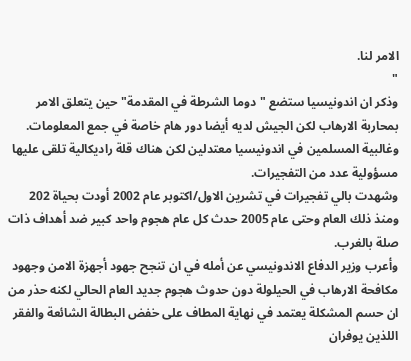الامر لنا.
"
وذكر ان اندونيسيا ستضع "دوما الشرطة في المقدمة" حين يتعلق الامر بمحاربة الارهاب لكن الجيش لديه أيضا دور هام خاصة في جمع المعلومات.
وغالبية المسلمين في اندونيسيا معتدلين لكن هناك قلة راديكالية تلقى عليها مسؤولية عدد من التفجيرات.
وشهدت بالي تفجيرات في تشرين الاول/اكتوبر عام 2002 أودت بحياة 202 ومنذ ذلك العام وحتى عام 2005 حدث كل عام هجوم واحد كبير ضد أهداف ذات صلة بالغرب.
وأعرب وزير الدفاع الاندونيسي عن أمله في ان تنجح جهود أجهزة الامن وجهود مكافحة الارهاب في الحيلولة دون حدوث هجوم جديد العام الحالي لكنه حذر من ان حسم المشكلة يعتمد في نهاية المطاف على خفض البطالة الشائعة والفقر اللذين يوفران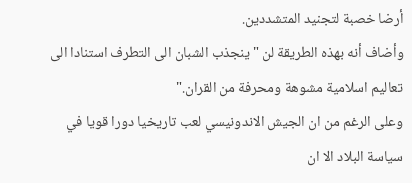أرضا خصبة لتجنيد المتشددين.
وأضاف أنه بهذه الطريقة لن "ينجذب الشبان الى التطرف استنادا الى تعاليم اسلامية مشوهة ومحرفة من القران."
وعلى الرغم من ان الجيش الاندونيسي لعب تاريخيا دورا قويا في سياسة البلاد الا ان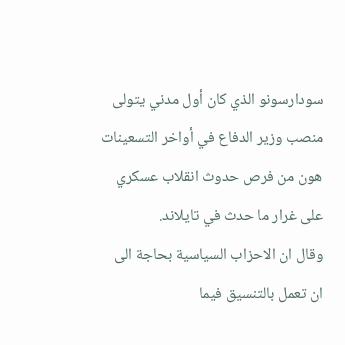سودارسونو الذي كان أول مدني يتولى منصب وزير الدفاع في أواخر التسعينات هون من فرص حدوث انقلاب عسكري على غرار ما حدث في تايلاند.
وقال ان الاحزاب السياسية بحاجة الى ان تعمل بالتنسيق فيما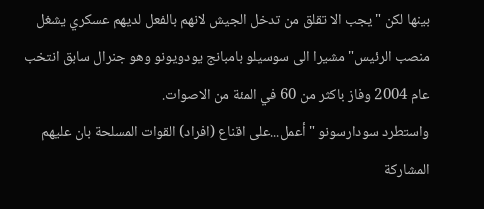بينها لكن "يجب الا تقلق من تدخل الجيش لانهم بالفعل لديهم عسكري يشغل منصب الرئيس" مشيرا الى سوسيلو بامبانج يودويونو وهو جنرال سابق انتخب عام 2004 وفاز باكثر من 60 في المئة من الاصوات.
واستطرد سودارسونو "أعمل...على اقناع (افراد) القوات المسلحة بان عليهم المشاركة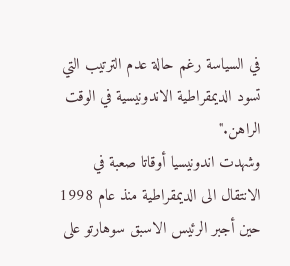في السياسة رغم حالة عدم الترتيب التي تسود الديمقراطية الاندونيسية في الوقت الراهن."
وشهدت اندونيسيا أوقاتا صعبة في الانتقال الى الديمقراطية منذ عام 1998 حين أجبر الرئيس الاسبق سوهارتو على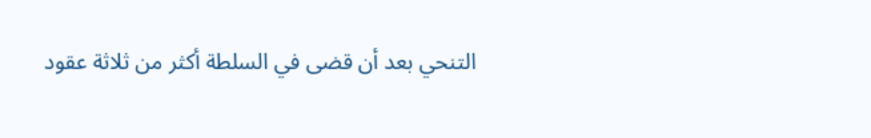التنحي بعد أن قضى في السلطة أكثر من ثلاثة عقود